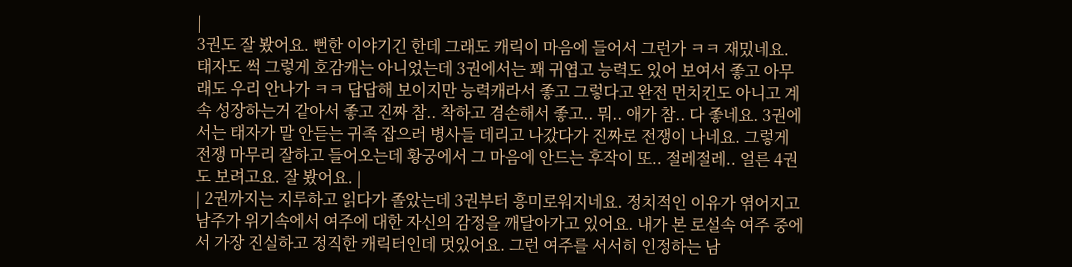|
3권도 잘 봤어요. 뻔한 이야기긴 한데 그래도 캐릭이 마음에 들어서 그런가 ㅋㅋ 재밌네요. 태자도 썩 그렇게 호감캐는 아니었는데 3권에서는 꽤 귀엽고 능력도 있어 보여서 좋고 아무래도 우리 안나가 ㅋㅋ 답답해 보이지만 능력캐라서 좋고 그렇다고 완전 먼치킨도 아니고 계속 성장하는거 같아서 좋고 진짜 참.. 착하고 겸손해서 좋고.. 뭐.. 애가 참.. 다 좋네요. 3권에서는 태자가 말 안듣는 귀족 잡으러 병사들 데리고 나갔다가 진짜로 전쟁이 나네요. 그렇게 전쟁 마무리 잘하고 들어오는데 황궁에서 그 마음에 안드는 후작이 또.. 절레절레.. 얼른 4권도 보려고요. 잘 봤어요. |
| 2권까지는 지루하고 읽다가 졸았는데 3권부터 흥미로워지네요. 정치적인 이유가 엮어지고 남주가 위기속에서 여주에 대한 자신의 감정을 깨달아가고 있어요. 내가 본 로설속 여주 중에서 가장 진실하고 정직한 캐릭터인데 멋있어요. 그런 여주를 서서히 인정하는 남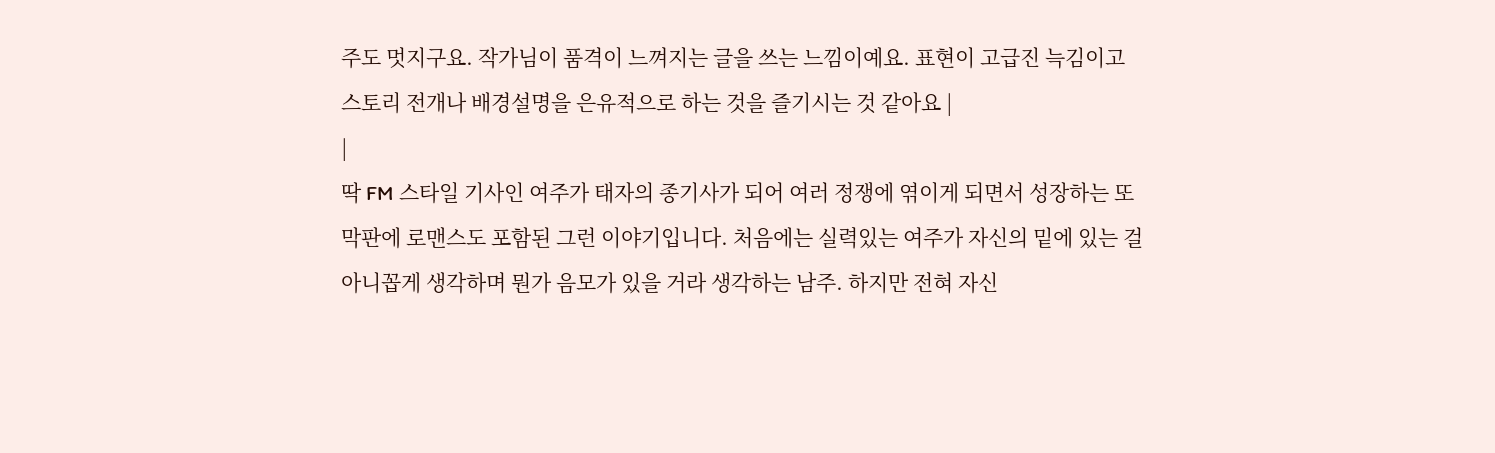주도 멋지구요. 작가님이 품격이 느껴지는 글을 쓰는 느낌이예요. 표현이 고급진 늑김이고 스토리 전개나 배경설명을 은유적으로 하는 것을 즐기시는 것 같아요 |
|
딱 FM 스타일 기사인 여주가 태자의 종기사가 되어 여러 정쟁에 엮이게 되면서 성장하는 또 막판에 로맨스도 포함된 그런 이야기입니다. 처음에는 실력있는 여주가 자신의 밑에 있는 걸 아니꼽게 생각하며 뭔가 음모가 있을 거라 생각하는 남주. 하지만 전혀 자신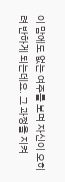이 맘에도 없는 여주를 보며 자신이 오히려 반하게 되는데요. 그 과정을 지켜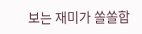보는 재미가 쏠쏠합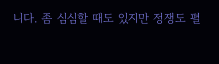니다. 좀 심심할 때도 있지만 정쟁도 펼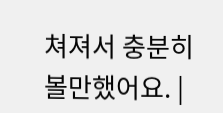쳐져서 충분히 볼만했어요. |